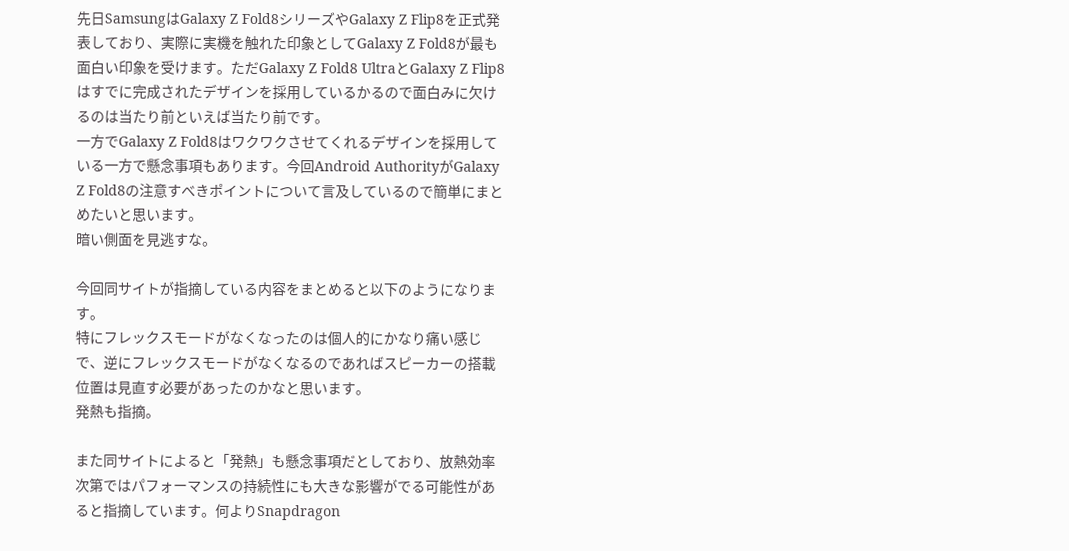先日SamsungはGalaxy Z Fold8シリーズやGalaxy Z Flip8を正式発表しており、実際に実機を触れた印象としてGalaxy Z Fold8が最も面白い印象を受けます。ただGalaxy Z Fold8 UltraとGalaxy Z Flip8はすでに完成されたデザインを採用しているかるので面白みに欠けるのは当たり前といえば当たり前です。
一方でGalaxy Z Fold8はワクワクさせてくれるデザインを採用している一方で懸念事項もあります。今回Android AuthorityがGalaxy Z Fold8の注意すべきポイントについて言及しているので簡単にまとめたいと思います。
暗い側面を見逃すな。

今回同サイトが指摘している内容をまとめると以下のようになります。
特にフレックスモードがなくなったのは個人的にかなり痛い感じで、逆にフレックスモードがなくなるのであればスピーカーの搭載位置は見直す必要があったのかなと思います。
発熱も指摘。

また同サイトによると「発熱」も懸念事項だとしており、放熱効率次第ではパフォーマンスの持続性にも大きな影響がでる可能性があると指摘しています。何よりSnapdragon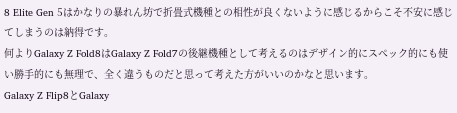8 Elite Gen 5はかなりの暴れん坊で折畳式機種との相性が良くないように感じるからこそ不安に感じてしまうのは納得です。
何よりGalaxy Z Fold8はGalaxy Z Fold7の後継機種として考えるのはデザイン的にスペック的にも使い勝手的にも無理で、全く違うものだと思って考えた方がいいのかなと思います。
Galaxy Z Flip8とGalaxy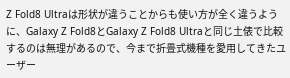Z Fold8 Ultraは形状が違うことからも使い方が全く違うように、Galaxy Z Fold8とGalaxy Z Fold8 Ultraと同じ土俵で比較するのは無理があるので、今まで折畳式機種を愛用してきたユーザー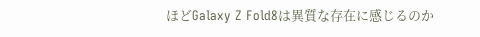ほどGalaxy Z Fold8は異質な存在に感じるのか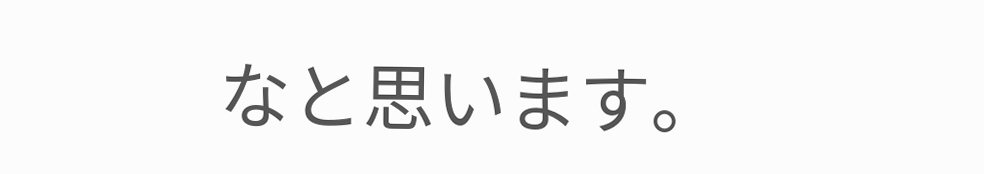なと思います。